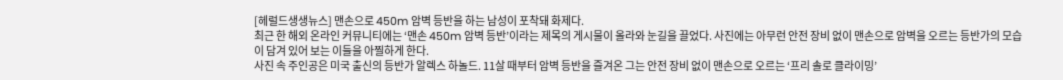[헤럴드생생뉴스] 맨손으로 450m 암벽 등반을 하는 남성이 포착돼 화제다.
최근 한 해외 온라인 커뮤니티에는 ‘맨손 450m 암벽 등반’이라는 제목의 게시물이 올라와 눈길을 끌었다. 사진에는 아무런 안전 장비 없이 맨손으로 암벽을 오르는 등반가의 모습이 담겨 있어 보는 이들을 아찔하게 한다.
사진 속 주인공은 미국 출신의 등반가 알렉스 하놀드. 11살 때부터 암벽 등반을 즐겨온 그는 안전 장비 없이 맨손으로 오르는 ‘프리 솔로 클라이밍’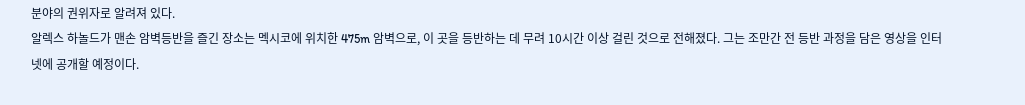분야의 권위자로 알려져 있다.
알렉스 하놀드가 맨손 암벽등반을 즐긴 장소는 멕시코에 위치한 475m 암벽으로, 이 곳을 등반하는 데 무려 10시간 이상 걸린 것으로 전해졌다. 그는 조만간 전 등반 과정을 담은 영상을 인터넷에 공개할 예정이다.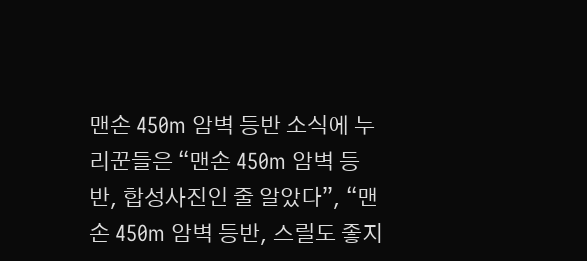맨손 450m 암벽 등반 소식에 누리꾼들은 “맨손 450m 암벽 등반, 합성사진인 줄 알았다”, “맨손 450m 암벽 등반, 스릴도 좋지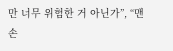만 너무 위험한 거 아닌가”, “맨손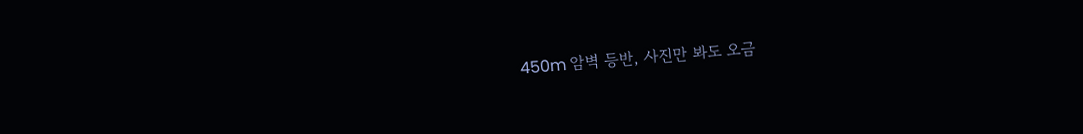450m 암벽 등반, 사진만 봐도 오금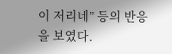이 저리네” 등의 반응을 보였다.